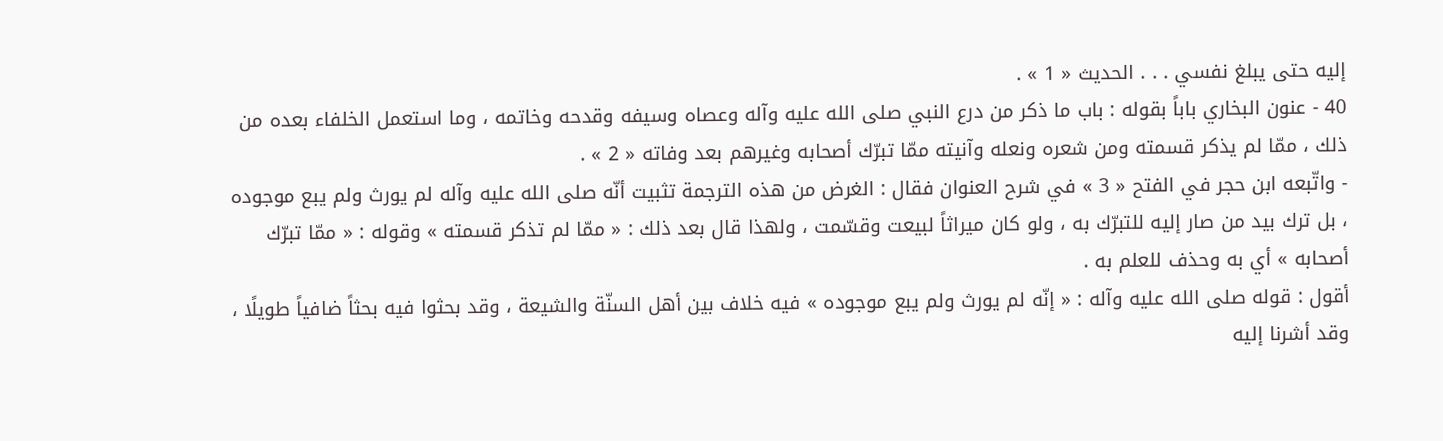إليه حتى يبلغ نفسي . . . الحديث « 1 » .
40 - عنون البخاري باباً بقوله : باب ما ذكر من درع النبي صلى الله عليه وآله وعصاه وسيفه وقدحه وخاتمه ، وما استعمل الخلفاء بعده من ذلك ، ممّا لم يذكر قسمته ومن شعره ونعله وآنيته ممّا تبرّك أصحابه وغيرهم بعد وفاته « 2 » .
- واتّبعه ابن حجر في الفتح « 3 » في شرح العنوان فقال : الغرض من هذه الترجمة تثبيت أنّه صلى الله عليه وآله لم يورث ولم يبع موجوده ، بل ترك بيد من صار إليه للتبرّك به ، ولو كان ميراثاً لبيعت وقسّمت ، ولهذا قال بعد ذلك : « ممّا لم تذكر قسمته » وقوله : « ممّا تبرّك أصحابه » أي به وحذف للعلم به .
أقول : قوله صلى الله عليه وآله : « إنّه لم يورث ولم يبع موجوده » فيه خلاف بين أهل السنّة والشيعة ، وقد بحثوا فيه بحثاً ضافياً طويلًا ، وقد أشرنا إليه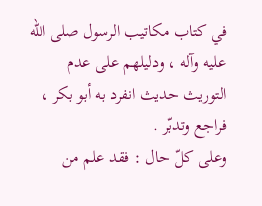في كتاب مكاتيب الرسول صلى الله عليه وآله ، ودليلهم على عدم التوريث حديث انفرد به أبو بكر ، فراجع وتدبّر .
وعلى كلّ حال : فقد علم من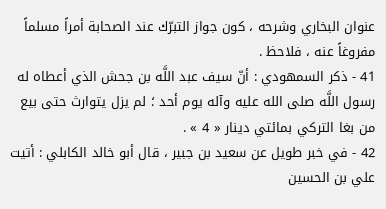عنوان البخاري وشرحه ، كون جواز التبرّك عند الصحابة أمراً مسلماً مفروغاً عنه ، فلاحظ .
41 - ذكر السمهودي : أنّ سيف عبد اللَّه بن جحش الذي أعطاه له رسول اللَّه صلى الله عليه وآله يوم أحد ؛ لم يزل يتوارث حتى بيع من بغا التركي بمائتي دينار « 4 » .
42 - في خبر طويل عن سعيد بن جبير ، قال أبو خالد الكابلي : أتيت علي بن الحسين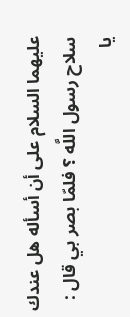عليهما السلام على أن أسأله هل عندك سلاح رسول اللَّه ؟ فلمّا بصر بي قال : يا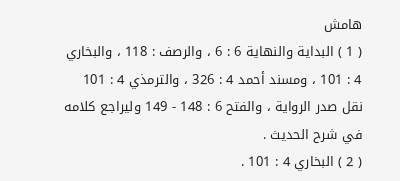هامش
( 1 ) البداية والنهاية 6 : 6 ، والرصف : 118 ، والبخاري 4 : 101 ، ومسند أحمد 4 : 326 ، والترمذي 4 : 101 نقل صدر الرواية ، والفتح 6 : 148 - 149 وليراجع كلامه في شرح الحديث .
( 2 ) البخاري 4 : 101 .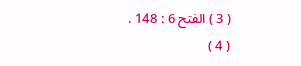( 3 ) الفتح 6 : 148 .
( 4 )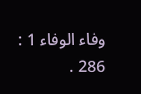وفاء الوفاء 1 : 286 .